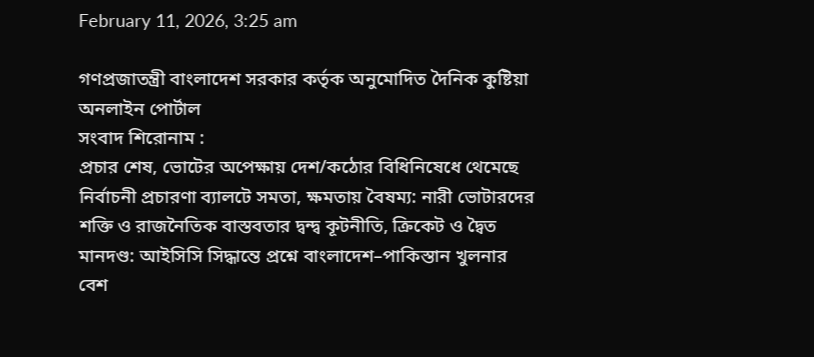February 11, 2026, 3:25 am

গণপ্রজাতন্ত্রী বাংলাদেশ সরকার কর্তৃক অনুমোদিত দৈনিক কুষ্টিয়া অনলাইন পোর্টাল
সংবাদ শিরোনাম :
প্রচার শেষ, ভোটের অপেক্ষায় দেশ/কঠোর বিধিনিষেধে থেমেছে নির্বাচনী প্রচারণা ব্যালটে সমতা, ক্ষমতায় বৈষম্য: নারী ভোটারদের শক্তি ও রাজনৈতিক বাস্তবতার দ্বন্দ্ব কূটনীতি, ক্রিকেট ও দ্বৈত মানদণ্ড: আইসিসি সিদ্ধান্তে প্রশ্নে বাংলাদেশ–পাকিস্তান খুলনার বেশ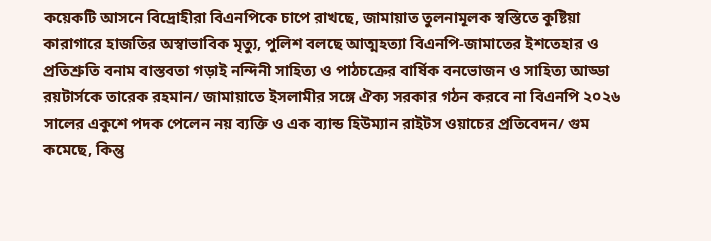কয়েকটি আসনে বিদ্রোহীরা বিএনপিকে চাপে রাখছে, জামায়াত তুলনামূলক স্বস্তিতে কুষ্টিয়া কারাগারে হাজতির অস্বাভাবিক মৃত্যু, পুলিশ বলছে আত্মহত্যা বিএনপি-জামাতের ইশতেহার ও প্রতিশ্রুতি বনাম বাস্তবতা গড়াই নন্দিনী সাহিত্য ও পাঠচক্রের বার্ষিক বনভোজন ও সাহিত্য আড্ডা রয়টার্সকে তারেক রহমান/ জামায়াতে ইসলামীর সঙ্গে ঐক্য সরকার গঠন করবে না বিএনপি ২০২৬ সালের একুশে পদক পেলেন নয় ব্যক্তি ও এক ব্যান্ড হিউম্যান রাইটস ওয়াচের প্রতিবেদন/ গুম কমেছে, কিন্তু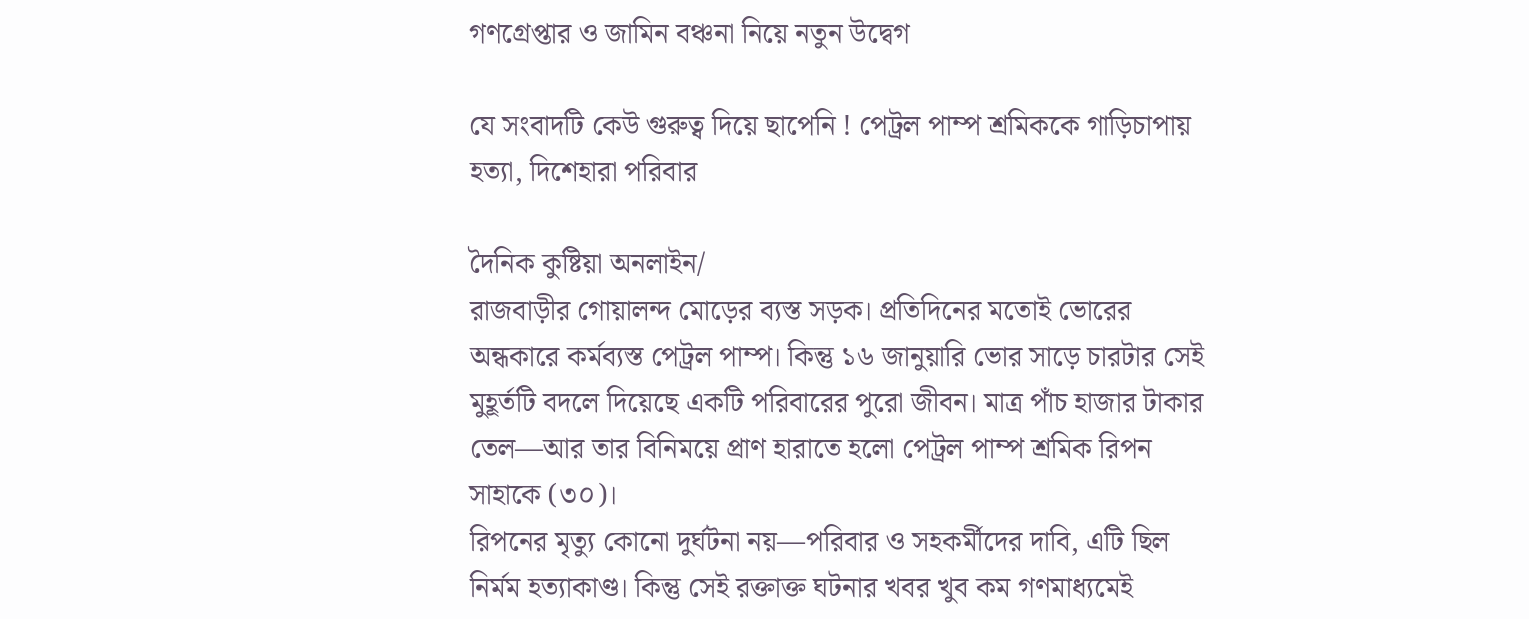গণগ্রেপ্তার ও জামিন বঞ্চনা নিয়ে নতুন উদ্বেগ

যে সংবাদটি কেউ গুরুত্ব দিয়ে ছাপেনি ! পেট্রল পাম্প শ্রমিককে গাড়িচাপায় হত্যা, দিশেহারা পরিবার

দৈনিক কুষ্টিয়া অনলাইন/
রাজবাড়ীর গোয়ালন্দ মোড়ের ব্যস্ত সড়ক। প্রতিদিনের মতোই ভোরের অন্ধকারে কর্মব্যস্ত পেট্রল পাম্প। কিন্তু ১৬ জানুয়ারি ভোর সাড়ে চারটার সেই মুহূর্তটি বদলে দিয়েছে একটি পরিবারের পুরো জীবন। মাত্র পাঁচ হাজার টাকার তেল—আর তার বিনিময়ে প্রাণ হারাতে হলো পেট্রল পাম্প শ্রমিক রিপন সাহাকে (৩০)।
রিপনের মৃত্যু কোনো দুর্ঘটনা নয়—পরিবার ও সহকর্মীদের দাবি, এটি ছিল নির্মম হত্যাকাণ্ড। কিন্তু সেই রক্তাক্ত ঘটনার খবর খুব কম গণমাধ্যমেই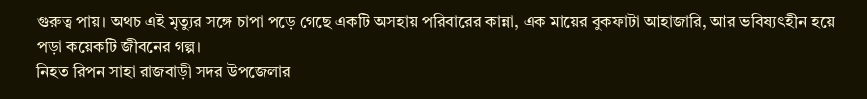গুরুত্ব পায়। অথচ এই মৃত্যুর সঙ্গে চাপা পড়ে গেছে একটি অসহায় পরিবারের কান্না, এক মায়ের বুকফাটা আহাজারি, আর ভবিষ্যৎহীন হয়ে পড়া কয়েকটি জীবনের গল্প।
নিহত রিপন সাহা রাজবাড়ী সদর উপজেলার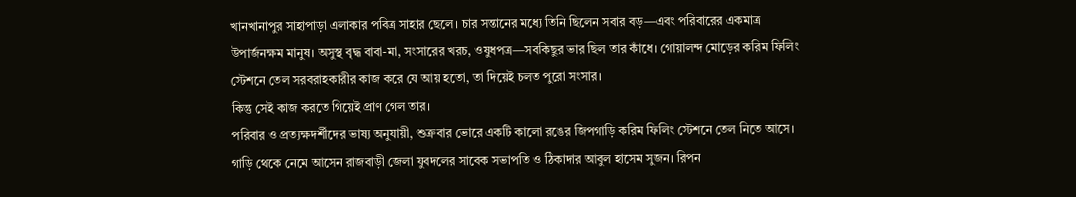খানখানাপুর সাহাপাড়া এলাকার পবিত্র সাহার ছেলে। চার সন্তানের মধ্যে তিনি ছিলেন সবার বড়—এবং পরিবারের একমাত্র উপার্জনক্ষম মানুষ। অসুস্থ বৃদ্ধ বাবা-মা, সংসারের খরচ, ওষুধপত্র—সবকিছুর ভার ছিল তার কাঁধে। গোয়ালন্দ মোড়ের করিম ফিলিং স্টেশনে তেল সরবরাহকারীর কাজ করে যে আয় হতো, তা দিয়েই চলত পুরো সংসার।
কিন্তু সেই কাজ করতে গিয়েই প্রাণ গেল তার।
পরিবার ও প্রত্যক্ষদর্শীদের ভাষ্য অনুযায়ী, শুক্রবার ভোরে একটি কালো রঙের জিপগাড়ি করিম ফিলিং স্টেশনে তেল নিতে আসে। গাড়ি থেকে নেমে আসেন রাজবাড়ী জেলা যুবদলের সাবেক সভাপতি ও ঠিকাদার আবুল হাসেম সুজন। রিপন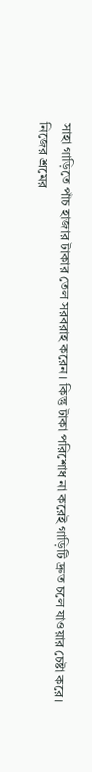সাহা গাড়িতে পাঁচ হাজার টাকার তেল সরবরাহ করেন। কিন্তু টাকা পরিশোধ না করেই গাড়িটি দ্রুত চলে যাওয়ার চেষ্টা করে।
নিজের শ্রমের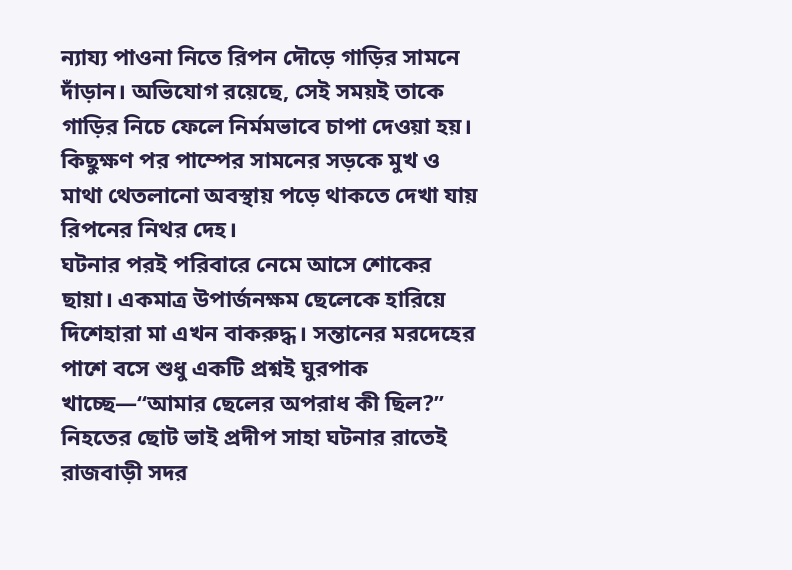ন্যায্য পাওনা নিতে রিপন দৌড়ে গাড়ির সামনে দাঁড়ান। অভিযোগ রয়েছে, সেই সময়ই তাকে গাড়ির নিচে ফেলে নির্মমভাবে চাপা দেওয়া হয়। কিছুক্ষণ পর পাম্পের সামনের সড়কে মুখ ও মাথা থেতলানো অবস্থায় পড়ে থাকতে দেখা যায় রিপনের নিথর দেহ।
ঘটনার পরই পরিবারে নেমে আসে শোকের ছায়া। একমাত্র উপার্জনক্ষম ছেলেকে হারিয়ে দিশেহারা মা এখন বাকরুদ্ধ। সন্তানের মরদেহের পাশে বসে শুধু একটি প্রশ্নই ঘুরপাক খাচ্ছে—“আমার ছেলের অপরাধ কী ছিল?”
নিহতের ছোট ভাই প্রদীপ সাহা ঘটনার রাতেই রাজবাড়ী সদর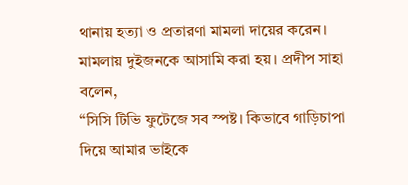থানায় হত্যা ও প্রতারণা মামলা দায়ের করেন। মামলায় দুইজনকে আসামি করা হয়। প্রদীপ সাহা বলেন,
“সিসি টিভি ফুটেজে সব স্পষ্ট। কিভাবে গাড়িচাপা দিয়ে আমার ভাইকে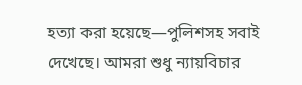হত্যা করা হয়েছে—পুলিশসহ সবাই দেখেছে। আমরা শুধু ন্যায়বিচার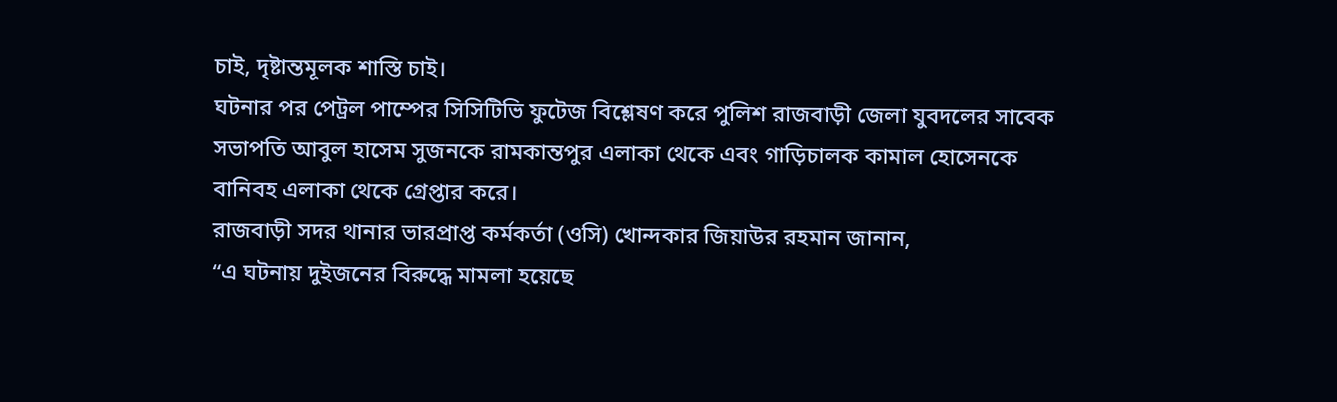চাই, দৃষ্টান্তমূলক শাস্তি চাই।
ঘটনার পর পেট্রল পাম্পের সিসিটিভি ফুটেজ বিশ্লেষণ করে পুলিশ রাজবাড়ী জেলা যুবদলের সাবেক সভাপতি আবুল হাসেম সুজনকে রামকান্তপুর এলাকা থেকে এবং গাড়িচালক কামাল হোসেনকে বানিবহ এলাকা থেকে গ্রেপ্তার করে।
রাজবাড়ী সদর থানার ভারপ্রাপ্ত কর্মকর্তা (ওসি) খোন্দকার জিয়াউর রহমান জানান,
“এ ঘটনায় দুইজনের বিরুদ্ধে মামলা হয়েছে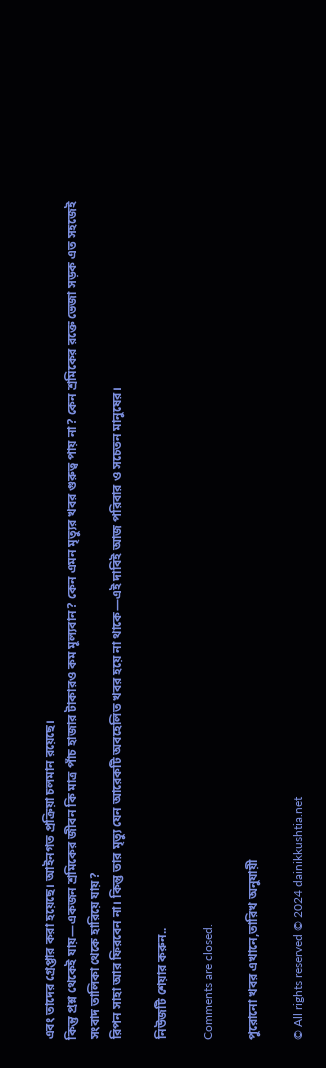এবং তাদের গ্রেপ্তার করা হয়েছে। আইনগত প্রক্রিয়া চলমান রয়েছে।
কিন্তু প্রশ্ন থেকেই যায়—একজন শ্রমিকের জীবন কি মাত্র পাঁচ হাজার টাকারও কম মূল্যবান? কেন এমন মৃত্যুর খবর গুরুত্ব পায় না? কেন শ্রমিকের রক্তে ভেজা সড়ক এত সহজেই সংবাদ তালিকা থেকে হারিয়ে যায়?
রিপন সাহা আর ফিরবেন না। কিন্তু তার মৃত্যু যেন আরেকটি অবহেলিত খবর হয়ে না থাকে—এই দাবিই আজ পরিবার ও সচেতন মানুষের।

নিউজটি শেয়ার করুন..

Comments are closed.

পুরোনো খবর এখানে,তারিখ অনুযায়ী

© All rights reserved © 2024 dainikkushtia.net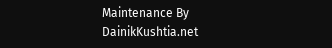Maintenance By DainikKushtia.net